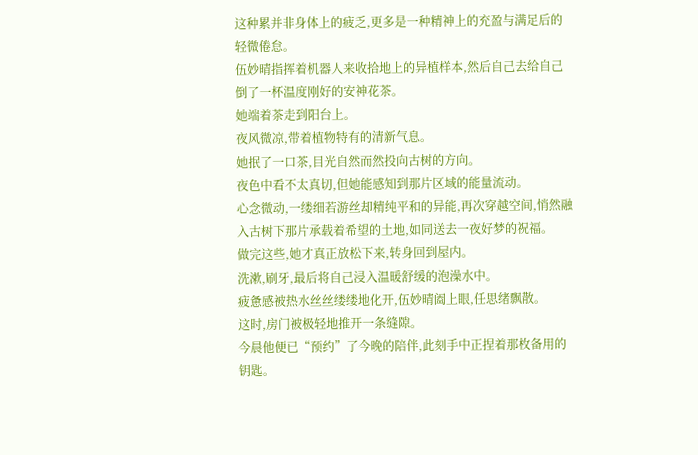这种累并非身体上的疲乏,更多是一种精神上的充盈与满足后的轻微倦怠。
伍妙晴指挥着机器人来收拾地上的异植样本,然后自己去给自己倒了一杯温度刚好的安神花茶。
她端着茶走到阳台上。
夜风微凉,带着植物特有的清新气息。
她抿了一口茶,目光自然而然投向古树的方向。
夜色中看不太真切,但她能感知到那片区域的能量流动。
心念微动,一缕细若游丝却精纯平和的异能,再次穿越空间,悄然融入古树下那片承载着希望的土地,如同送去一夜好梦的祝福。
做完这些,她才真正放松下来,转身回到屋内。
洗漱,刷牙,最后将自己浸入温暖舒缓的泡澡水中。
疲惫感被热水丝丝缕缕地化开,伍妙晴阖上眼,任思绪飘散。
这时,房门被极轻地推开一条缝隙。
今晨他便已“预约”了今晚的陪伴,此刻手中正捏着那枚备用的钥匙。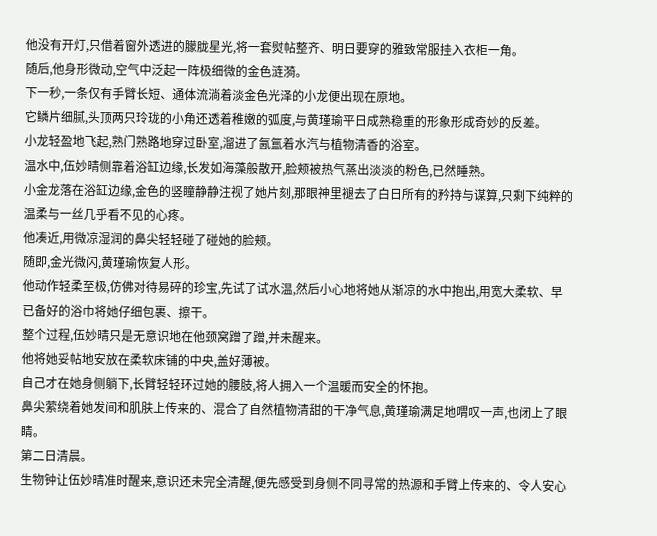他没有开灯,只借着窗外透进的朦胧星光,将一套熨帖整齐、明日要穿的雅致常服挂入衣柜一角。
随后,他身形微动,空气中泛起一阵极细微的金色涟漪。
下一秒,一条仅有手臂长短、通体流淌着淡金色光泽的小龙便出现在原地。
它鳞片细腻,头顶两只玲珑的小角还透着稚嫩的弧度,与黄瑾瑜平日成熟稳重的形象形成奇妙的反差。
小龙轻盈地飞起,熟门熟路地穿过卧室,溜进了氤氲着水汽与植物清香的浴室。
温水中,伍妙晴侧靠着浴缸边缘,长发如海藻般散开,脸颊被热气蒸出淡淡的粉色,已然睡熟。
小金龙落在浴缸边缘,金色的竖瞳静静注视了她片刻,那眼神里褪去了白日所有的矜持与谋算,只剩下纯粹的温柔与一丝几乎看不见的心疼。
他凑近,用微凉湿润的鼻尖轻轻碰了碰她的脸颊。
随即,金光微闪,黄瑾瑜恢复人形。
他动作轻柔至极,仿佛对待易碎的珍宝,先试了试水温,然后小心地将她从渐凉的水中抱出,用宽大柔软、早已备好的浴巾将她仔细包裹、擦干。
整个过程,伍妙晴只是无意识地在他颈窝蹭了蹭,并未醒来。
他将她妥帖地安放在柔软床铺的中央,盖好薄被。
自己才在她身侧躺下,长臂轻轻环过她的腰肢,将人拥入一个温暖而安全的怀抱。
鼻尖萦绕着她发间和肌肤上传来的、混合了自然植物清甜的干净气息,黄瑾瑜满足地喟叹一声,也闭上了眼睛。
第二日清晨。
生物钟让伍妙晴准时醒来,意识还未完全清醒,便先感受到身侧不同寻常的热源和手臂上传来的、令人安心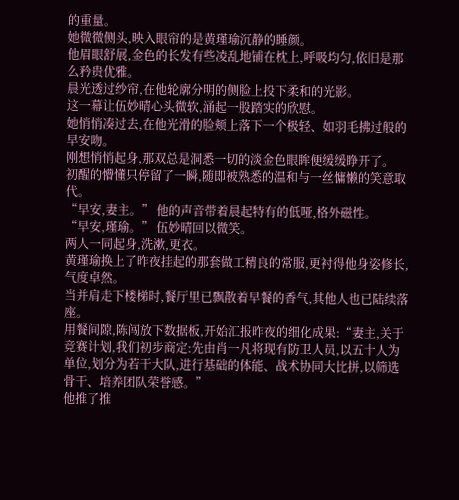的重量。
她微微侧头,映入眼帘的是黄瑾瑜沉静的睡颜。
他眉眼舒展,金色的长发有些凌乱地铺在枕上,呼吸均匀,依旧是那么矜贵优雅。
晨光透过纱帘,在他轮廓分明的侧脸上投下柔和的光影。
这一幕让伍妙晴心头微软,涌起一股踏实的欣慰。
她悄悄凑过去,在他光滑的脸颊上落下一个极轻、如羽毛拂过般的早安吻。
刚想悄悄起身,那双总是洞悉一切的淡金色眼眸便缓缓睁开了。
初醒的懵懂只停留了一瞬,随即被熟悉的温和与一丝慵懒的笑意取代。
“早安,妻主。” 他的声音带着晨起特有的低哑,格外磁性。
“早安,瑾瑜。” 伍妙晴回以微笑。
两人一同起身,洗漱,更衣。
黄瑾瑜换上了昨夜挂起的那套做工精良的常服,更衬得他身姿修长,气度卓然。
当并肩走下楼梯时,餐厅里已飘散着早餐的香气,其他人也已陆续落座。
用餐间隙,陈闯放下数据板,开始汇报昨夜的细化成果:“妻主,关于竞赛计划,我们初步商定:先由肖一凡将现有防卫人员,以五十人为单位,划分为若干大队,进行基础的体能、战术协同大比拼,以筛选骨干、培养团队荣誉感。”
他推了推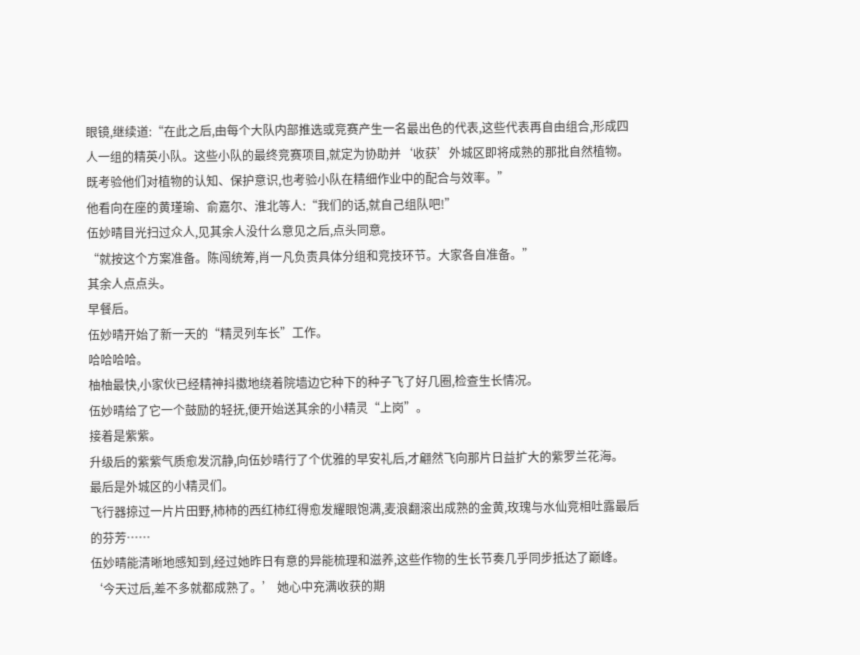眼镜,继续道:“在此之后,由每个大队内部推选或竞赛产生一名最出色的代表,这些代表再自由组合,形成四人一组的精英小队。这些小队的最终竞赛项目,就定为协助并‘收获’外城区即将成熟的那批自然植物。既考验他们对植物的认知、保护意识,也考验小队在精细作业中的配合与效率。”
他看向在座的黄瑾瑜、俞嘉尔、淮北等人:“我们的话,就自己组队吧!”
伍妙晴目光扫过众人,见其余人没什么意见之后,点头同意。
“就按这个方案准备。陈闯统筹,肖一凡负责具体分组和竞技环节。大家各自准备。”
其余人点点头。
早餐后。
伍妙晴开始了新一天的“精灵列车长”工作。
哈哈哈哈。
柚柚最快,小家伙已经精神抖擞地绕着院墙边它种下的种子飞了好几圈,检查生长情况。
伍妙晴给了它一个鼓励的轻抚,便开始送其余的小精灵“上岗”。
接着是紫紫。
升级后的紫紫气质愈发沉静,向伍妙晴行了个优雅的早安礼后,才翩然飞向那片日益扩大的紫罗兰花海。
最后是外城区的小精灵们。
飞行器掠过一片片田野,柿柿的西红柿红得愈发耀眼饱满,麦浪翻滚出成熟的金黄,玫瑰与水仙竞相吐露最后的芬芳……
伍妙晴能清晰地感知到,经过她昨日有意的异能梳理和滋养,这些作物的生长节奏几乎同步抵达了巅峰。
‘今天过后,差不多就都成熟了。’ 她心中充满收获的期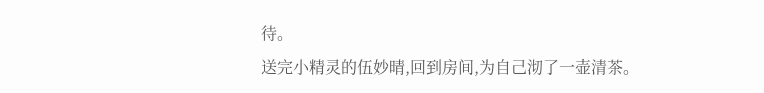待。
送完小精灵的伍妙晴,回到房间,为自己沏了一壶清茶。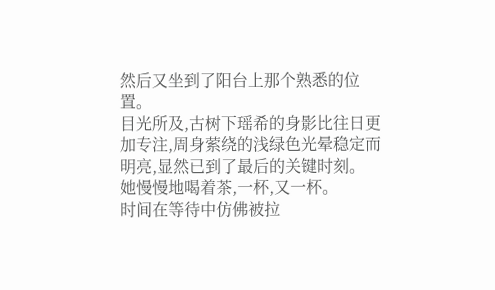然后又坐到了阳台上那个熟悉的位置。
目光所及,古树下瑶希的身影比往日更加专注,周身萦绕的浅绿色光晕稳定而明亮,显然已到了最后的关键时刻。
她慢慢地喝着茶,一杯,又一杯。
时间在等待中仿佛被拉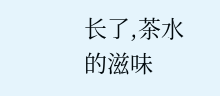长了,茶水的滋味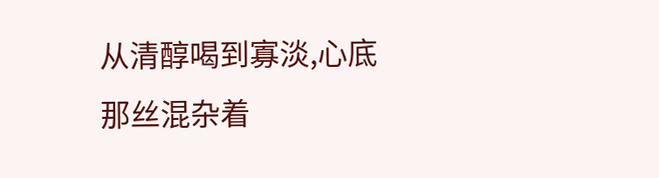从清醇喝到寡淡,心底那丝混杂着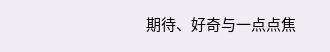期待、好奇与一点点焦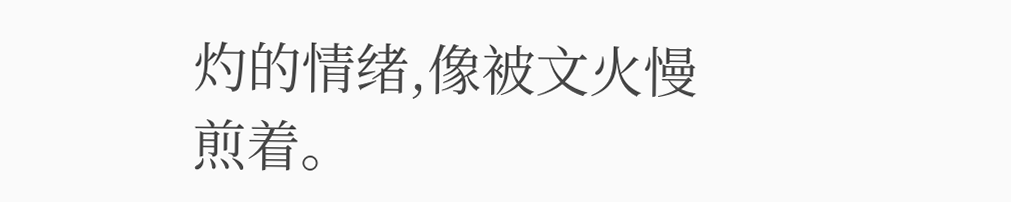灼的情绪,像被文火慢煎着。